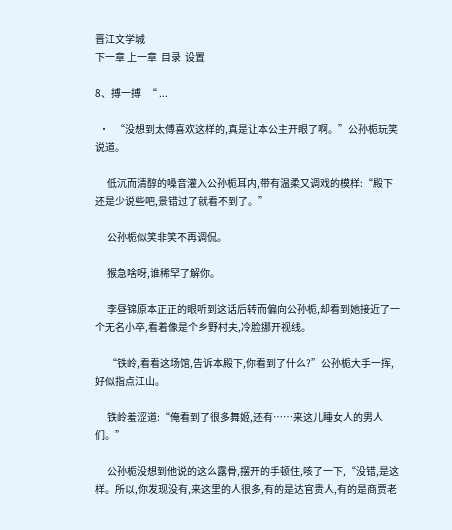晋江文学城
下一章 上一章  目录  设置

8、搏一搏   “ ...

  •   “没想到太傅喜欢这样的,真是让本公主开眼了啊。”公孙栀玩笑说道。

      低沉而清醇的嗓音灌入公孙栀耳内,带有温柔又调戏的模样:“殿下还是少说些吧,景错过了就看不到了。”

      公孙栀似笑非笑不再调侃。

      猴急啥呀,谁稀罕了解你。

      李昼锦原本正正的眼听到这话后转而偏向公孙栀,却看到她接近了一个无名小卒,看着像是个乡野村夫,冷脸挪开视线。

      “铁岭,看看这场馆,告诉本殿下,你看到了什么?”公孙栀大手一挥,好似指点江山。

      铁岭羞涩道:“俺看到了很多舞姬,还有……来这儿睡女人的男人们。”

      公孙栀没想到他说的这么露骨,摆开的手顿住,咳了一下,“没错,是这样。所以,你发现没有,来这里的人很多,有的是达官贵人,有的是商贾老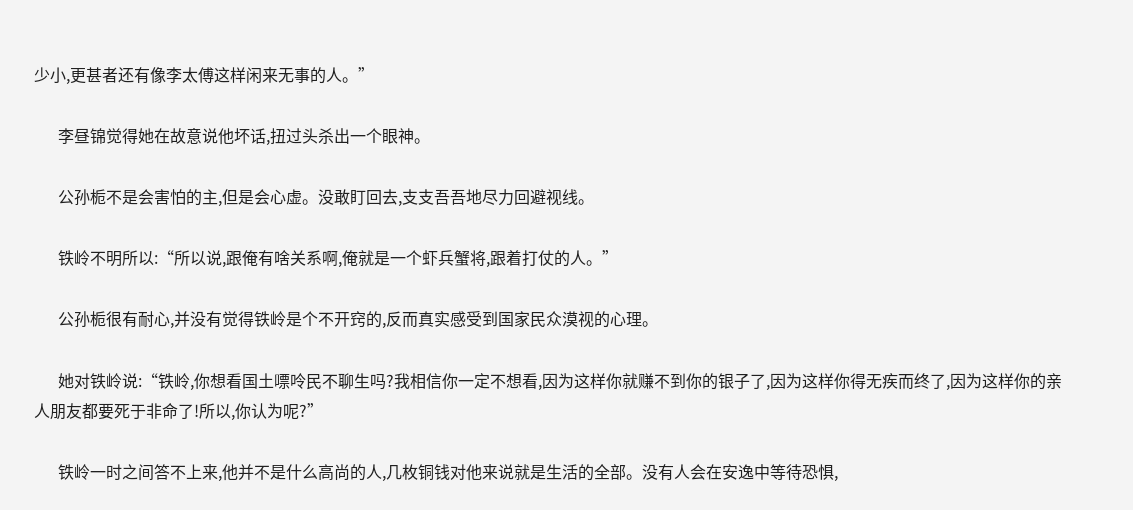少小,更甚者还有像李太傅这样闲来无事的人。”

      李昼锦觉得她在故意说他坏话,扭过头杀出一个眼神。

      公孙栀不是会害怕的主,但是会心虚。没敢盯回去,支支吾吾地尽力回避视线。

      铁岭不明所以:“所以说,跟俺有啥关系啊,俺就是一个虾兵蟹将,跟着打仗的人。”

      公孙栀很有耐心,并没有觉得铁岭是个不开窍的,反而真实感受到国家民众漠视的心理。

      她对铁岭说:“铁岭,你想看国土嘌呤民不聊生吗?我相信你一定不想看,因为这样你就赚不到你的银子了,因为这样你得无疾而终了,因为这样你的亲人朋友都要死于非命了!所以,你认为呢?”

      铁岭一时之间答不上来,他并不是什么高尚的人,几枚铜钱对他来说就是生活的全部。没有人会在安逸中等待恐惧,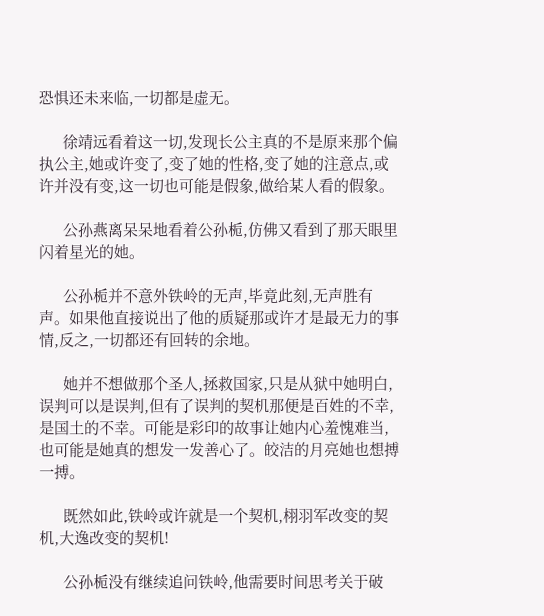恐惧还未来临,一切都是虚无。

      徐靖远看着这一切,发现长公主真的不是原来那个偏执公主,她或许变了,变了她的性格,变了她的注意点,或许并没有变,这一切也可能是假象,做给某人看的假象。

      公孙燕离呆呆地看着公孙栀,仿佛又看到了那天眼里闪着星光的她。

      公孙栀并不意外铁岭的无声,毕竟此刻,无声胜有声。如果他直接说出了他的质疑那或许才是最无力的事情,反之,一切都还有回转的余地。

      她并不想做那个圣人,拯救国家,只是从狱中她明白,误判可以是误判,但有了误判的契机那便是百姓的不幸,是国土的不幸。可能是彩印的故事让她内心羞愧难当,也可能是她真的想发一发善心了。皎洁的月亮她也想搏一搏。

      既然如此,铁岭或许就是一个契机,栩羽军改变的契机,大逸改变的契机!

      公孙栀没有继续追问铁岭,他需要时间思考关于破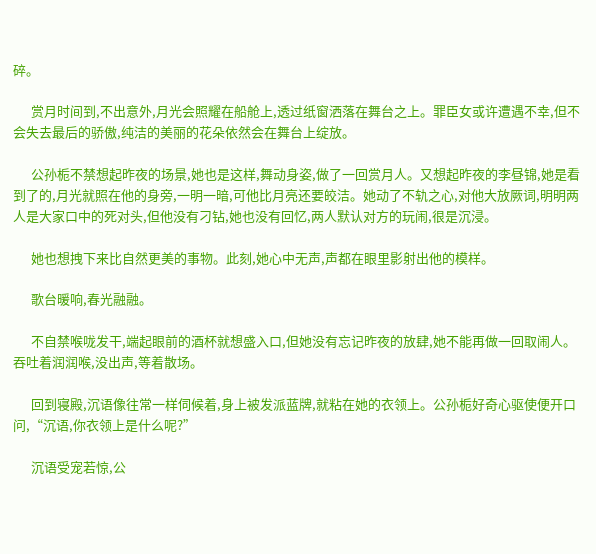碎。

      赏月时间到,不出意外,月光会照耀在船舱上,透过纸窗洒落在舞台之上。罪臣女或许遭遇不幸,但不会失去最后的骄傲,纯洁的美丽的花朵依然会在舞台上绽放。

      公孙栀不禁想起昨夜的场景,她也是这样,舞动身姿,做了一回赏月人。又想起昨夜的李昼锦,她是看到了的,月光就照在他的身旁,一明一暗,可他比月亮还要皎洁。她动了不轨之心,对他大放厥词,明明两人是大家口中的死对头,但他没有刁钻,她也没有回忆,两人默认对方的玩闹,很是沉浸。

      她也想拽下来比自然更美的事物。此刻,她心中无声,声都在眼里影射出他的模样。

      歌台暖响,春光融融。

      不自禁喉咙发干,端起眼前的酒杯就想盛入口,但她没有忘记昨夜的放肆,她不能再做一回取闹人。吞吐着润润喉,没出声,等着散场。

      回到寝殿,沉语像往常一样伺候着,身上被发派蓝牌,就粘在她的衣领上。公孙栀好奇心驱使便开口问,“沉语,你衣领上是什么呢?”

      沉语受宠若惊,公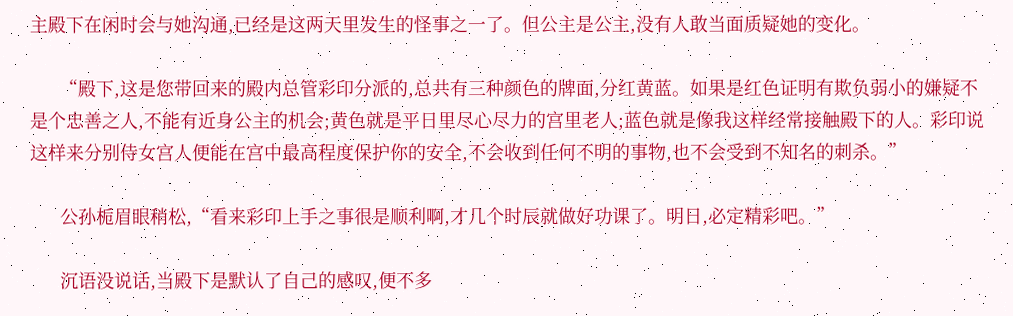主殿下在闲时会与她沟通,已经是这两天里发生的怪事之一了。但公主是公主,没有人敢当面质疑她的变化。

      “殿下,这是您带回来的殿内总管彩印分派的,总共有三种颜色的牌面,分红黄蓝。如果是红色证明有欺负弱小的嫌疑不是个忠善之人,不能有近身公主的机会;黄色就是平日里尽心尽力的宫里老人;蓝色就是像我这样经常接触殿下的人。彩印说这样来分别侍女宫人便能在宫中最高程度保护你的安全,不会收到任何不明的事物,也不会受到不知名的刺杀。”

      公孙栀眉眼稍松,“看来彩印上手之事很是顺利啊,才几个时辰就做好功课了。明日,必定精彩吧。”

      沉语没说话,当殿下是默认了自己的感叹,便不多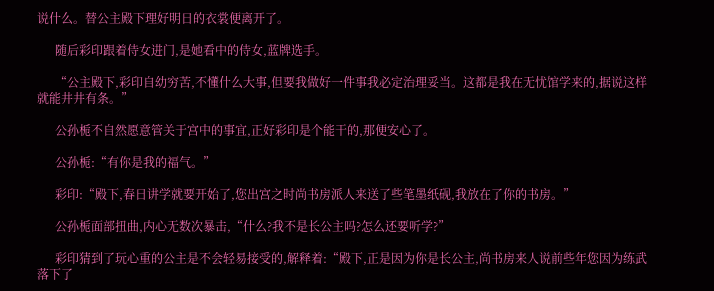说什么。替公主殿下理好明日的衣裳便离开了。

      随后彩印跟着侍女进门,是她看中的侍女,蓝牌选手。

      “公主殿下,彩印自幼穷苦,不懂什么大事,但要我做好一件事我必定治理妥当。这都是我在无忧馆学来的,据说这样就能井井有条。”

      公孙栀不自然愿意管关于宫中的事宜,正好彩印是个能干的,那便安心了。

      公孙栀:“有你是我的福气。”

      彩印:“殿下,春日讲学就要开始了,您出宫之时尚书房派人来送了些笔墨纸砚,我放在了你的书房。”

      公孙栀面部扭曲,内心无数次暴击,“什么?我不是长公主吗?怎么还要听学?”

      彩印猜到了玩心重的公主是不会轻易接受的,解释着:“殿下,正是因为你是长公主,尚书房来人说前些年您因为练武落下了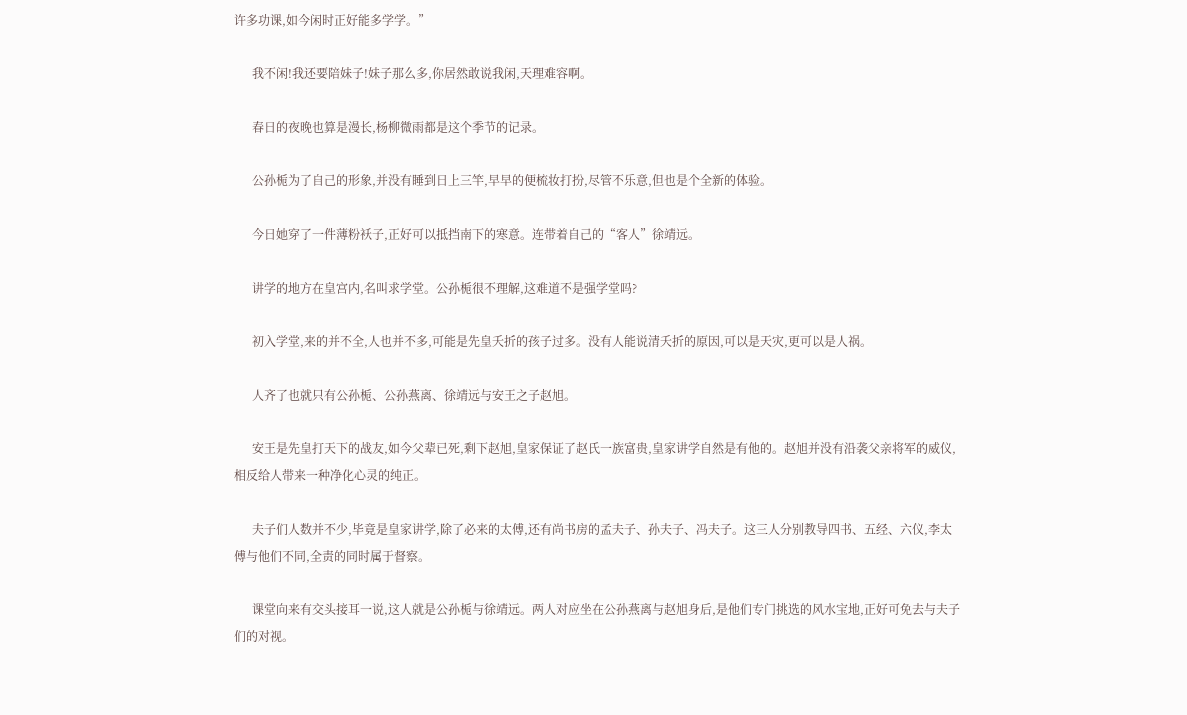许多功课,如今闲时正好能多学学。”

      我不闲!我还要陪妹子!妹子那么多,你居然敢说我闲,天理难容啊。

      春日的夜晚也算是漫长,杨柳微雨都是这个季节的记录。

      公孙栀为了自己的形象,并没有睡到日上三竿,早早的便梳妆打扮,尽管不乐意,但也是个全新的体验。

      今日她穿了一件薄粉袄子,正好可以抵挡南下的寒意。连带着自己的“客人”徐靖远。

      讲学的地方在皇宫内,名叫求学堂。公孙栀很不理解,这难道不是强学堂吗?

      初入学堂,来的并不全,人也并不多,可能是先皇夭折的孩子过多。没有人能说清夭折的原因,可以是天灾,更可以是人祸。

      人齐了也就只有公孙栀、公孙燕离、徐靖远与安王之子赵旭。

      安王是先皇打天下的战友,如今父辈已死,剩下赵旭,皇家保证了赵氏一族富贵,皇家讲学自然是有他的。赵旭并没有沿袭父亲将军的威仪,相反给人带来一种净化心灵的纯正。

      夫子们人数并不少,毕竟是皇家讲学,除了必来的太傅,还有尚书房的孟夫子、孙夫子、冯夫子。这三人分别教导四书、五经、六仪,李太傅与他们不同,全责的同时属于督察。

      课堂向来有交头接耳一说,这人就是公孙栀与徐靖远。两人对应坐在公孙燕离与赵旭身后,是他们专门挑选的风水宝地,正好可免去与夫子们的对视。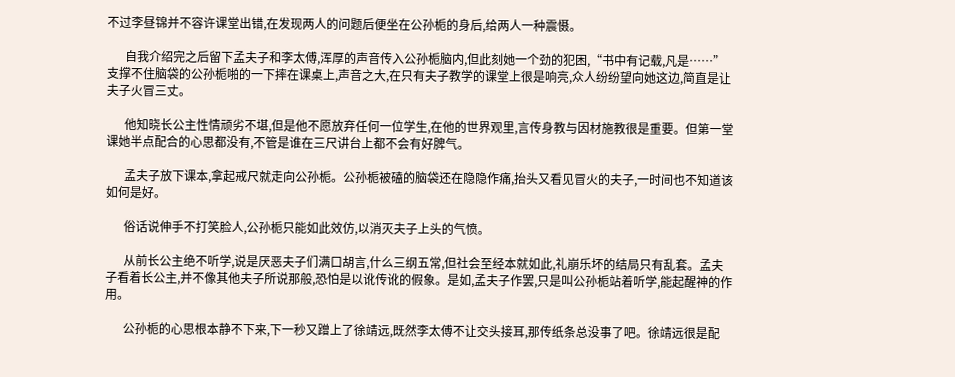不过李昼锦并不容许课堂出错,在发现两人的问题后便坐在公孙栀的身后,给两人一种震慑。

      自我介绍完之后留下孟夫子和李太傅,浑厚的声音传入公孙栀脑内,但此刻她一个劲的犯困,“书中有记载,凡是……”支撑不住脑袋的公孙栀啪的一下摔在课桌上,声音之大,在只有夫子教学的课堂上很是响亮,众人纷纷望向她这边,简直是让夫子火冒三丈。

      他知晓长公主性情顽劣不堪,但是他不愿放弃任何一位学生,在他的世界观里,言传身教与因材施教很是重要。但第一堂课她半点配合的心思都没有,不管是谁在三尺讲台上都不会有好脾气。

      孟夫子放下课本,拿起戒尺就走向公孙栀。公孙栀被磕的脑袋还在隐隐作痛,抬头又看见冒火的夫子,一时间也不知道该如何是好。

      俗话说伸手不打笑脸人,公孙栀只能如此效仿,以消灭夫子上头的气愤。

      从前长公主绝不听学,说是厌恶夫子们满口胡言,什么三纲五常,但社会至经本就如此,礼崩乐坏的结局只有乱套。孟夫子看着长公主,并不像其他夫子所说那般,恐怕是以讹传讹的假象。是如,孟夫子作罢,只是叫公孙栀站着听学,能起醒神的作用。

      公孙栀的心思根本静不下来,下一秒又蹭上了徐靖远,既然李太傅不让交头接耳,那传纸条总没事了吧。徐靖远很是配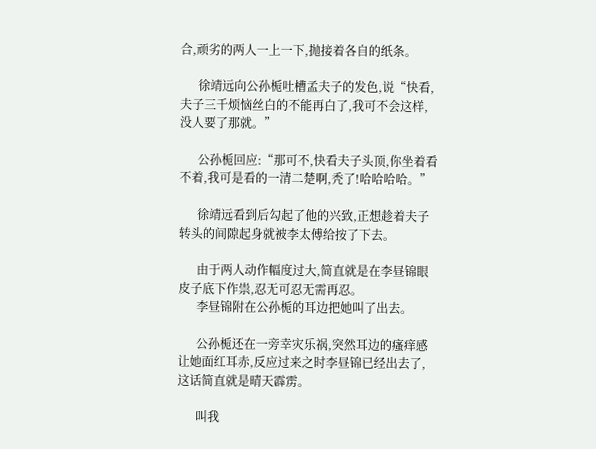合,顽劣的两人一上一下,抛接着各自的纸条。

      徐靖远向公孙栀吐槽孟夫子的发色,说“快看,夫子三千烦恼丝白的不能再白了,我可不会这样,没人要了那就。”

      公孙栀回应:“那可不,快看夫子头顶,你坐着看不着,我可是看的一清二楚啊,秃了!哈哈哈哈。”

      徐靖远看到后勾起了他的兴致,正想趁着夫子转头的间隙起身就被李太傅给按了下去。

      由于两人动作幅度过大,简直就是在李昼锦眼皮子底下作祟,忍无可忍无需再忍。
      李昼锦附在公孙栀的耳边把她叫了出去。

      公孙栀还在一旁幸灾乐祸,突然耳边的瘙痒感让她面红耳赤,反应过来之时李昼锦已经出去了,这话简直就是晴天霹雳。

      叫我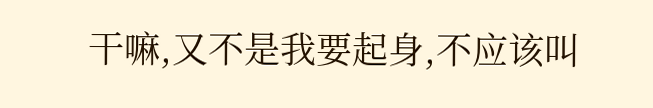干嘛,又不是我要起身,不应该叫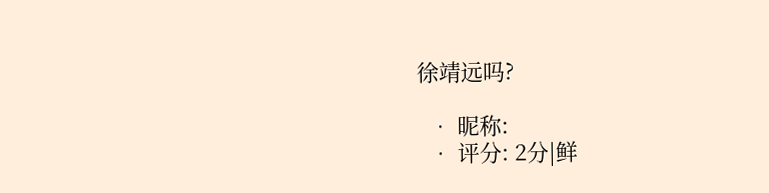徐靖远吗?

  • 昵称:
  • 评分: 2分|鲜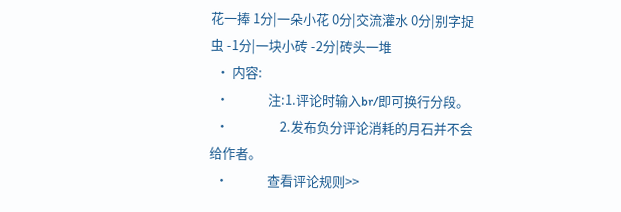花一捧 1分|一朵小花 0分|交流灌水 0分|别字捉虫 -1分|一块小砖 -2分|砖头一堆
  • 内容:
  •             注:1.评论时输入br/即可换行分段。
  •                 2.发布负分评论消耗的月石并不会给作者。
  •             查看评论规则>>